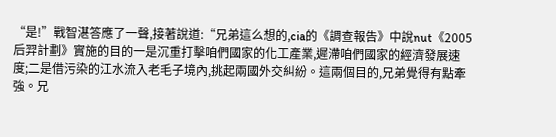“是!”戰智湛答應了一聲,接著說道:“兄弟這么想的,cia的《調查報告》中說nut《2005后羿計劃》實施的目的一是沉重打擊咱們國家的化工產業,遲滯咱們國家的經濟發展速度;二是借污染的江水流入老毛子境內,挑起兩國外交糾紛。這兩個目的,兄弟覺得有點牽強。兄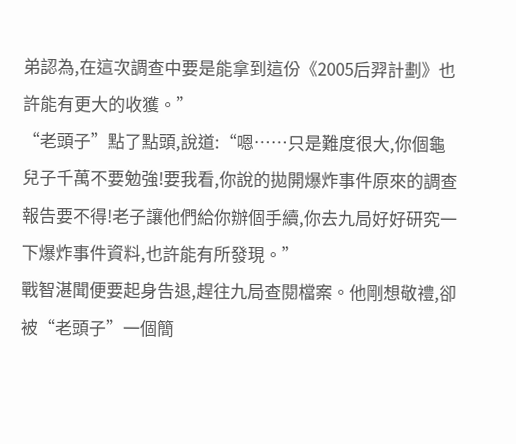弟認為,在這次調查中要是能拿到這份《2005后羿計劃》也許能有更大的收獲。”
“老頭子”點了點頭,說道:“嗯……只是難度很大,你個龜兒子千萬不要勉強!要我看,你說的拋開爆炸事件原來的調查報告要不得!老子讓他們給你辦個手續,你去九局好好研究一下爆炸事件資料,也許能有所發現。”
戰智湛聞便要起身告退,趕往九局查閱檔案。他剛想敬禮,卻被“老頭子”一個簡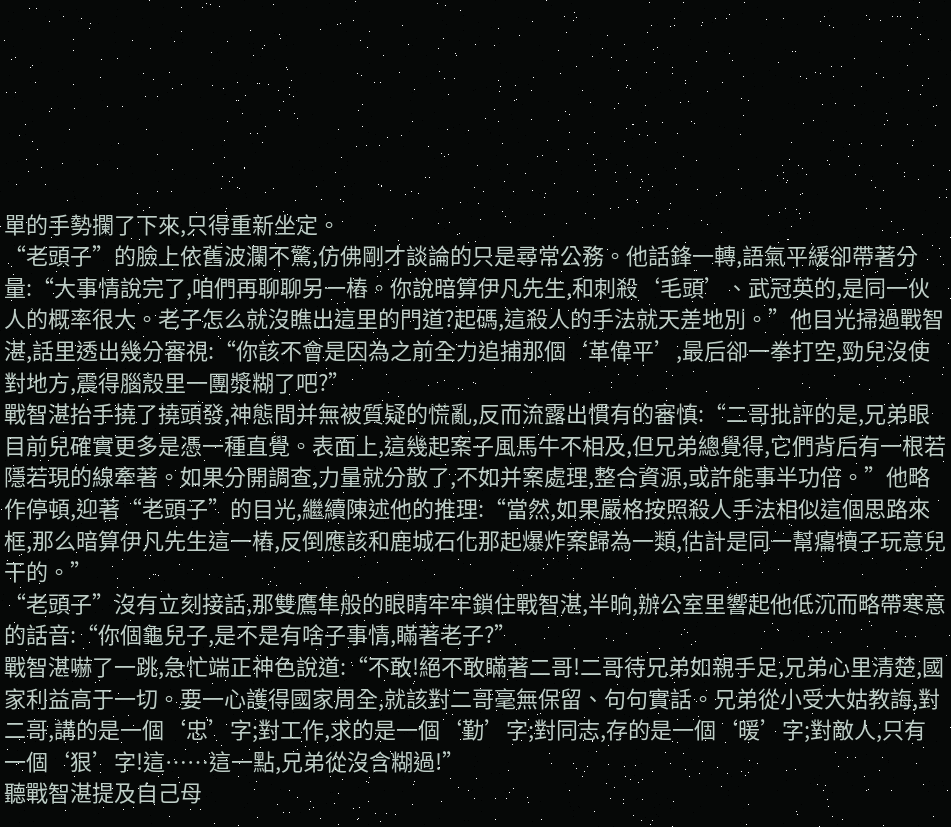單的手勢攔了下來,只得重新坐定。
“老頭子”的臉上依舊波瀾不驚,仿佛剛才談論的只是尋常公務。他話鋒一轉,語氣平緩卻帶著分量:“大事情說完了,咱們再聊聊另一樁。你說暗算伊凡先生,和刺殺‘毛頭’、武冠英的,是同一伙人的概率很大。老子怎么就沒瞧出這里的門道?起碼,這殺人的手法就天差地別。”他目光掃過戰智湛,話里透出幾分審視:“你該不會是因為之前全力追捕那個‘革偉平’,最后卻一拳打空,勁兒沒使對地方,震得腦殼里一團漿糊了吧?”
戰智湛抬手撓了撓頭發,神態間并無被質疑的慌亂,反而流露出慣有的審慎:“二哥批評的是,兄弟眼目前兒確實更多是憑一種直覺。表面上,這幾起案子風馬牛不相及,但兄弟總覺得,它們背后有一根若隱若現的線牽著。如果分開調查,力量就分散了,不如并案處理,整合資源,或許能事半功倍。”他略作停頓,迎著“老頭子”的目光,繼續陳述他的推理:“當然,如果嚴格按照殺人手法相似這個思路來框,那么暗算伊凡先生這一樁,反倒應該和鹿城石化那起爆炸案歸為一類,估計是同一幫癟犢子玩意兒干的。”
“老頭子”沒有立刻接話,那雙鷹隼般的眼睛牢牢鎖住戰智湛,半晌,辦公室里響起他低沉而略帶寒意的話音:“你個龜兒子,是不是有啥子事情,瞞著老子?”
戰智湛嚇了一跳,急忙端正神色說道:“不敢!絕不敢瞞著二哥!二哥待兄弟如親手足,兄弟心里清楚,國家利益高于一切。要一心護得國家周全,就該對二哥毫無保留、句句實話。兄弟從小受大姑教誨,對二哥,講的是一個‘忠’字;對工作,求的是一個‘勤’字;對同志,存的是一個‘暖’字;對敵人,只有一個‘狠’字!這……這一點,兄弟從沒含糊過!”
聽戰智湛提及自己母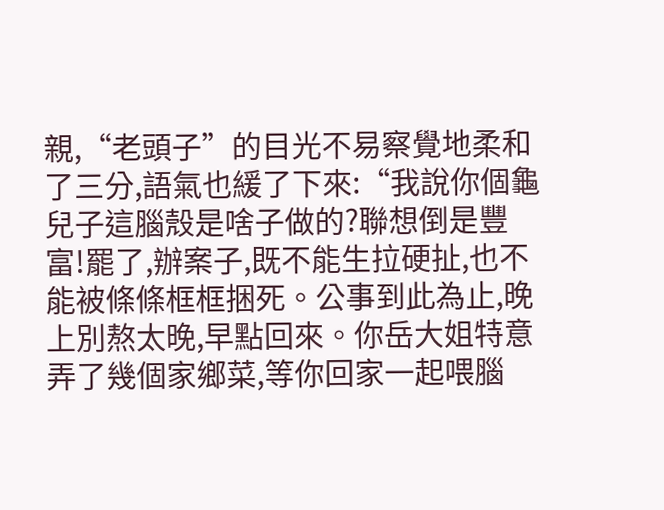親,“老頭子”的目光不易察覺地柔和了三分,語氣也緩了下來:“我說你個龜兒子這腦殼是啥子做的?聯想倒是豐富!罷了,辦案子,既不能生拉硬扯,也不能被條條框框捆死。公事到此為止,晚上別熬太晚,早點回來。你岳大姐特意弄了幾個家鄉菜,等你回家一起喂腦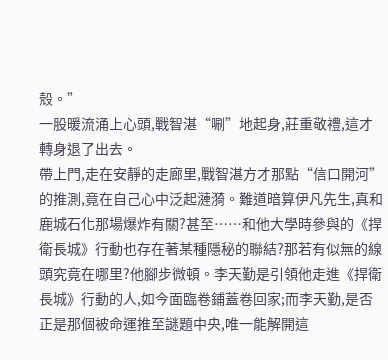殼。”
一股暖流涌上心頭,戰智湛“唰”地起身,莊重敬禮,這才轉身退了出去。
帶上門,走在安靜的走廊里,戰智湛方才那點“信口開河”的推測,竟在自己心中泛起漣漪。難道暗算伊凡先生,真和鹿城石化那場爆炸有關?甚至……和他大學時參與的《捍衛長城》行動也存在著某種隱秘的聯結?那若有似無的線頭究竟在哪里?他腳步微頓。李天勤是引領他走進《捍衛長城》行動的人,如今面臨卷鋪蓋卷回家;而李天勤,是否正是那個被命運推至謎題中央,唯一能解開這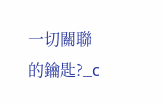一切關聯的鑰匙?_c